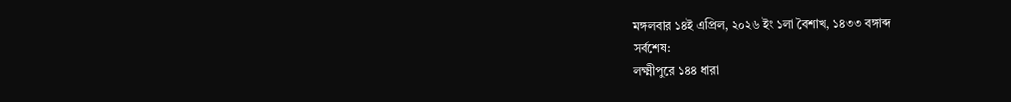মঙ্গলবার ১৪ই এপ্রিল, ২০২৬ ইং ১লা বৈশাখ, ১৪৩৩ বঙ্গাব্দ
সর্বশেষ:
লক্ষ্মীপুরে ১৪৪ ধারা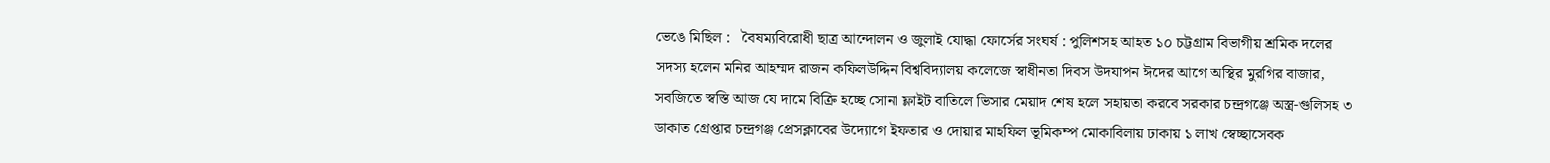ভেঙে মিছিল :   বৈষম্যবিরোধী ছাত্র আন্দোলন ও জুলাই যোদ্ধা ফোর্সের সংঘর্ষ : পুলিশসহ আহত ১০ চট্টগ্রাম বিভাগীয় শ্রমিক দলের সদস্য হলেন মনির আহম্মদ রাজন কফিলউদ্দিন বিশ্ববিদ্যালয় কলেজে স্বাধীনতা দিবস উদযাপন ঈদের আগে অস্থির মুরগির বাজার, সবজিতে স্বস্তি আজ যে দামে বিক্রি হচ্ছে সোনা ফ্লাইট বাতিলে ভিসার মেয়াদ শেষ হলে সহায়তা করবে সরকার চন্দ্রগঞ্জে অস্ত্র-গুলিসহ ৩ ডাকাত গ্রেপ্তার চন্দ্রগঞ্জ প্রেসক্লাবের উদ্যোগে ইফতার ও দোয়ার মাহফিল ভূমিকম্প মোকাবিলায় ঢাকায় ১ লাখ স্বেচ্ছাসেবক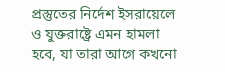প্রস্তুতের নির্দেশ ইসরায়েলে ও যুক্তরাষ্ট্রে এমন হামলা হবে, যা তারা আগে কখনো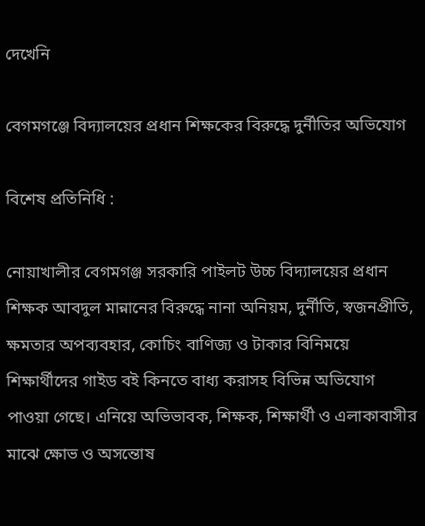দেখেনি

বেগমগঞ্জে বিদ্যালয়ের প্রধান শিক্ষকের বিরুদ্ধে দুর্নীতির অভিযোগ

বিশেষ প্রতিনিধি :

নোয়াখালীর বেগমগঞ্জ সরকারি পাইলট উচ্চ বিদ্যালয়ের প্রধান শিক্ষক আবদুল মান্নানের বিরুদ্ধে নানা অনিয়ম, দুর্নীতি, স্বজনপ্রীতি, ক্ষমতার অপব্যবহার, কোচিং বাণিজ্য ও টাকার বিনিময়ে শিক্ষার্থীদের গাইড বই কিনতে বাধ্য করাসহ বিভিন্ন অভিযোগ পাওয়া গেছে। এনিয়ে অভিভাবক, শিক্ষক, শিক্ষার্থী ও এলাকাবাসীর মাঝে ক্ষোভ ও অসন্তোষ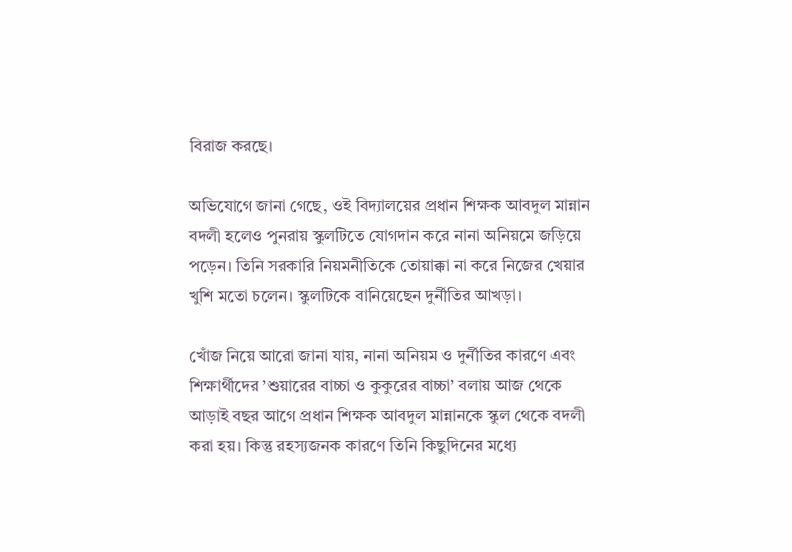বিরাজ করছে।

অভিযোগে জানা গেছে, ওই বিদ্যালয়ের প্রধান শিক্ষক আবদুল মান্নান বদলী হলেও পুনরায় স্কুলটিতে যোগদান করে নানা অনিয়মে জড়িয়ে পড়েন। তিনি সরকারি নিয়মনীতিকে তোয়াক্কা না করে নিজের খেয়ার খুশি মতো চলেন। স্কুলটিকে বানিয়েছেন দুর্নীতির আখড়া।

খোঁজ নিয়ে আরো জানা যায়, নানা অনিয়ম ও দুর্নীতির কারণে এবং শিক্ষার্থীদের ’শুয়ারের বাচ্চা ও কুকুরের বাচ্চা’ বলায় আজ থেকে আড়াই বছর আগে প্রধান শিক্ষক আবদুল মান্নানকে স্কুল থেকে বদলী করা হয়। কিন্তু রহস্যজনক কারণে তিনি কিছুদিনের মধ্যে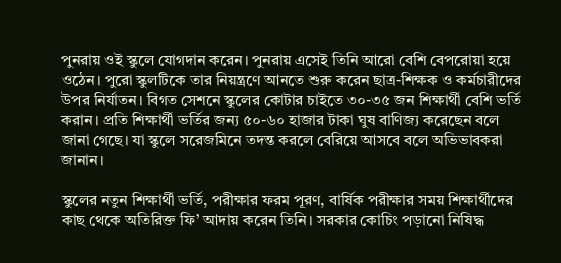পুনরায় ওই স্কুলে যোগদান করেন। পুনরায় এসেই তিনি আরো বেশি বেপরোয়া হয়ে ওঠেন। পুরো স্কুলটিকে তার নিয়ন্ত্রণে আনতে শুরু করেন ছাত্র-শিক্ষক ও কর্মচারীদের উপর নির্যাতন। বিগত সেশনে স্কুলের কোটার চাইতে ৩০-৩৫ জন শিক্ষার্থী বেশি ভর্তি করান। প্রতি শিক্ষার্থী ভর্তির জন্য ৫০-৬০ হাজার টাকা ঘুষ বাণিজ্য করেছেন বলে জানা গেছে। যা স্কুলে সরেজমিনে তদন্ত করলে বেরিয়ে আসবে বলে অভিভাবকরা জানান।

স্কুলের নতুন শিক্ষার্থী ভর্তি, পরীক্ষার ফরম পূরণ, বার্ষিক পরীক্ষার সময় শিক্ষার্থীদের কাছ থেকে অতিরিক্ত ফি’ আদায় করেন তিনি। সরকার কোচিং পড়ানো নিষিদ্ধ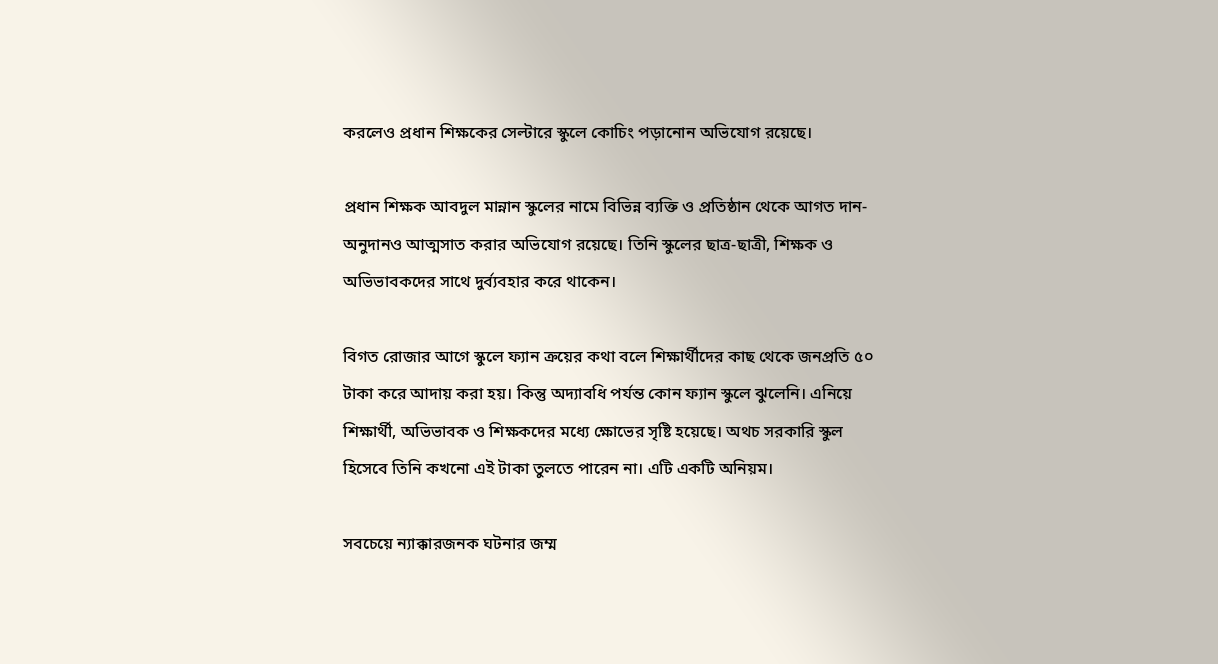করলেও প্রধান শিক্ষকের সেল্টারে স্কুলে কোচিং পড়ানোন অভিযোগ রয়েছে।

প্রধান শিক্ষক আবদুল মান্নান স্কুলের নামে বিভিন্ন ব্যক্তি ও প্রতিষ্ঠান থেকে আগত দান-অনুদানও আত্মসাত করার অভিযোগ রয়েছে। তিনি স্কুলের ছাত্র-ছাত্রী, শিক্ষক ও অভিভাবকদের সাথে দুর্ব্যবহার করে থাকেন।

বিগত রোজার আগে স্কুলে ফ্যান ক্রয়ের কথা বলে শিক্ষার্থীদের কাছ থেকে জনপ্রতি ৫০ টাকা করে আদায় করা হয়। কিন্তু অদ্যাবধি পর্যন্ত কোন ফ্যান স্কুলে ঝুলেনি। এনিয়ে শিক্ষার্থী, অভিভাবক ও শিক্ষকদের মধ্যে ক্ষোভের সৃষ্টি হয়েছে। অথচ সরকারি স্কুল হিসেবে তিনি কখনো এই টাকা তুলতে পারেন না। এটি একটি অনিয়ম।

সবচেয়ে ন্যাক্কারজনক ঘটনার জম্ম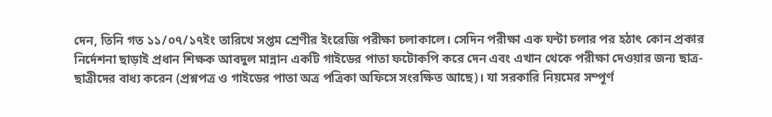দেন, তিনি গত ১১/০৭/১৭ইং তারিখে সপ্তম শ্রেণীর ইংরেজি পরীক্ষা চলাকালে। সেদিন পরীক্ষা এক ঘন্টা চলার পর হঠাৎ কোন প্রকার নির্দেশনা ছাড়াই প্রধান শিক্ষক আবদুল মান্নান একটি গাইডের পাতা ফটোকপি করে দেন এবং এখান থেকে পরীক্ষা দেওয়ার জন্য ছাত্র-ছাত্রীদের বাধ্য করেন (প্রশ্নপত্র ও গাইডের পাতা অত্র পত্রিকা অফিসে সংরক্ষিত আছে)। যা সরকারি নিয়মের সম্পূর্ণ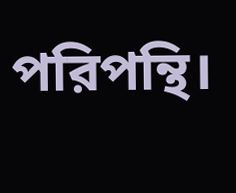পরিপন্থি।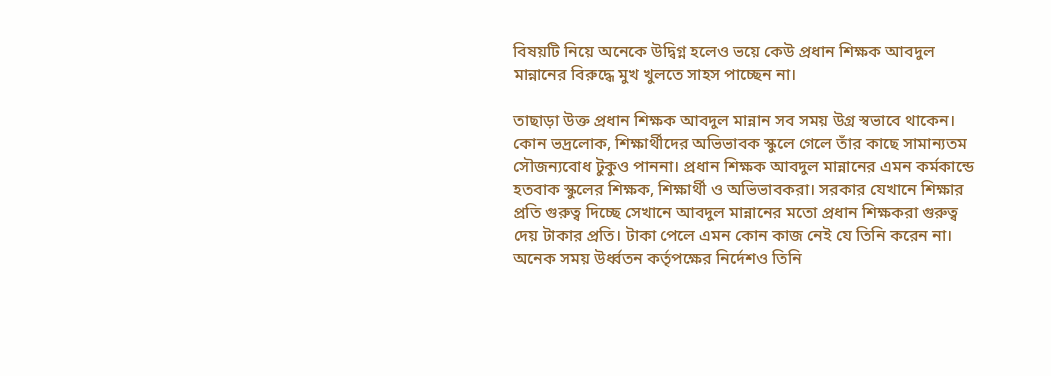বিষয়টি নিয়ে অনেকে উদ্বিগ্ন হলেও ভয়ে কেউ প্রধান শিক্ষক আবদুল মান্নানের বিরুদ্ধে মুখ খুলতে সাহস পাচ্ছেন না।

তাছাড়া উক্ত প্রধান শিক্ষক আবদুল মান্নান সব সময় উগ্র স্বভাবে থাকেন। কোন ভদ্রলোক, শিক্ষার্থীদের অভিভাবক স্কুলে গেলে তাঁর কাছে সামান্যতম সৌজন্যবোধ টুকুও পাননা। প্রধান শিক্ষক আবদুল মান্নানের এমন কর্মকান্ডে হতবাক স্কুলের শিক্ষক, শিক্ষার্থী ও অভিভাবকরা। সরকার যেখানে শিক্ষার প্রতি গুরুত্ব দিচ্ছে সেখানে আবদুল মান্নানের মতো প্রধান শিক্ষকরা গুরুত্ব দেয় টাকার প্রতি। টাকা পেলে এমন কোন কাজ নেই যে তিনি করেন না। অনেক সময় উর্ধ্বতন কর্তৃপক্ষের নির্দেশও তিনি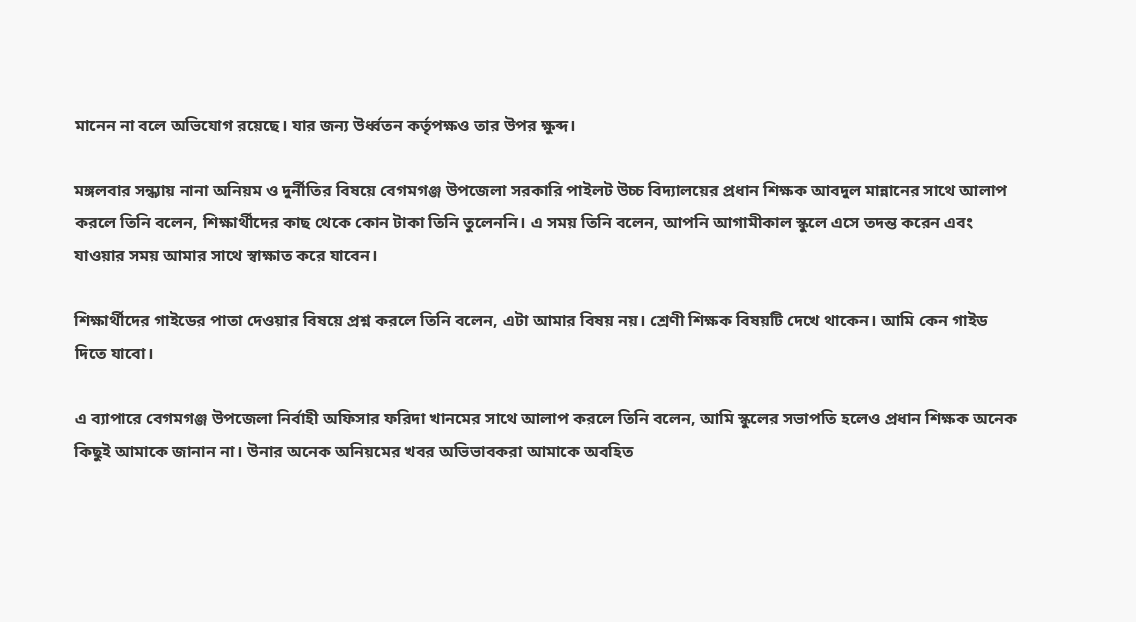মানেন না বলে অভিযোগ রয়েছে। যার জন্য উর্ধ্বতন কর্তৃপক্ষও তার উপর ক্ষুব্দ।

মঙ্গলবার সন্ধ্যায় নানা অনিয়ম ও দুর্নীতির বিষয়ে বেগমগঞ্জ উপজেলা সরকারি পাইলট উচ্চ বিদ্যালয়ের প্রধান শিক্ষক আবদুল মান্নানের সাথে আলাপ করলে তিনি বলেন, শিক্ষার্থীদের কাছ থেকে কোন টাকা তিনি তুলেননি। এ সময় তিনি বলেন, আপনি আগামীকাল স্কুলে এসে তদন্ত করেন এবং যাওয়ার সময় আমার সাথে স্বাক্ষাত করে যাবেন।

শিক্ষার্থীদের গাইডের পাতা দেওয়ার বিষয়ে প্রশ্ন করলে তিনি বলেন, এটা আমার বিষয় নয়। শ্রেণী শিক্ষক বিষয়টি দেখে থাকেন। আমি কেন গাইড দিতে যাবো।

এ ব্যাপারে বেগমগঞ্জ উপজেলা নির্বাহী অফিসার ফরিদা খানমের সাথে আলাপ করলে তিনি বলেন, আমি স্কুলের সভাপতি হলেও প্রধান শিক্ষক অনেক কিছুই আমাকে জানান না। উনার অনেক অনিয়মের খবর অভিভাবকরা আমাকে অবহিত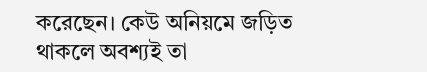করেছেন। কেউ অনিয়মে জড়িত থাকলে অবশ্যই তা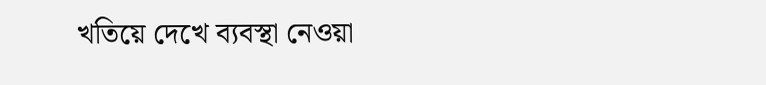খতিয়ে দেখে ব্যবস্থা নেওয়া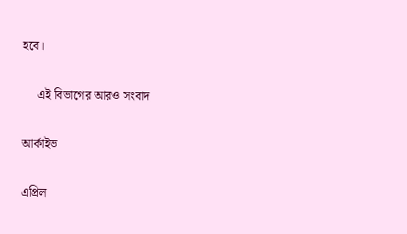হবে।

     এই বিভাগের আরও সংবাদ

আর্কাইভ

এপ্রিল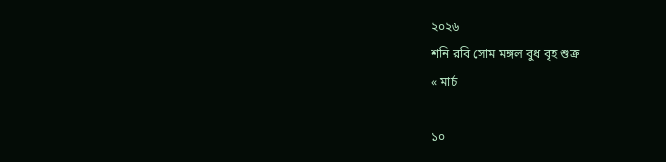২০২৬
শনি রবি সোম মঙ্গল বুধ বৃহ শুক্র
« মার্চ

১০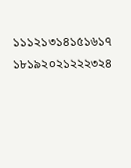১১১২১৩১৪১৫১৬১৭
১৮১৯২০২১২২২৩২৪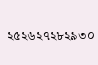২৫২৬২৭২৮২৯৩০